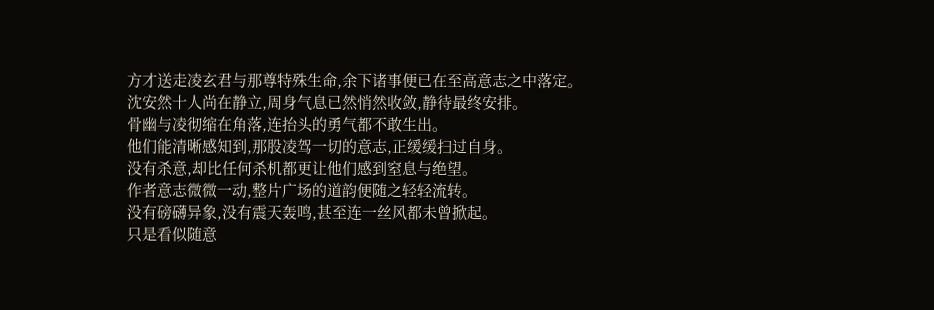方才送走凌玄君与那尊特殊生命,余下诸事便已在至高意志之中落定。
沈安然十人尚在静立,周身气息已然悄然收敛,静待最终安排。
骨幽与凌彻缩在角落,连抬头的勇气都不敢生出。
他们能清晰感知到,那股凌驾一切的意志,正缓缓扫过自身。
没有杀意,却比任何杀机都更让他们感到窒息与绝望。
作者意志微微一动,整片广场的道韵便随之轻轻流转。
没有磅礴异象,没有震天轰鸣,甚至连一丝风都未曾掀起。
只是看似随意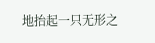地抬起一只无形之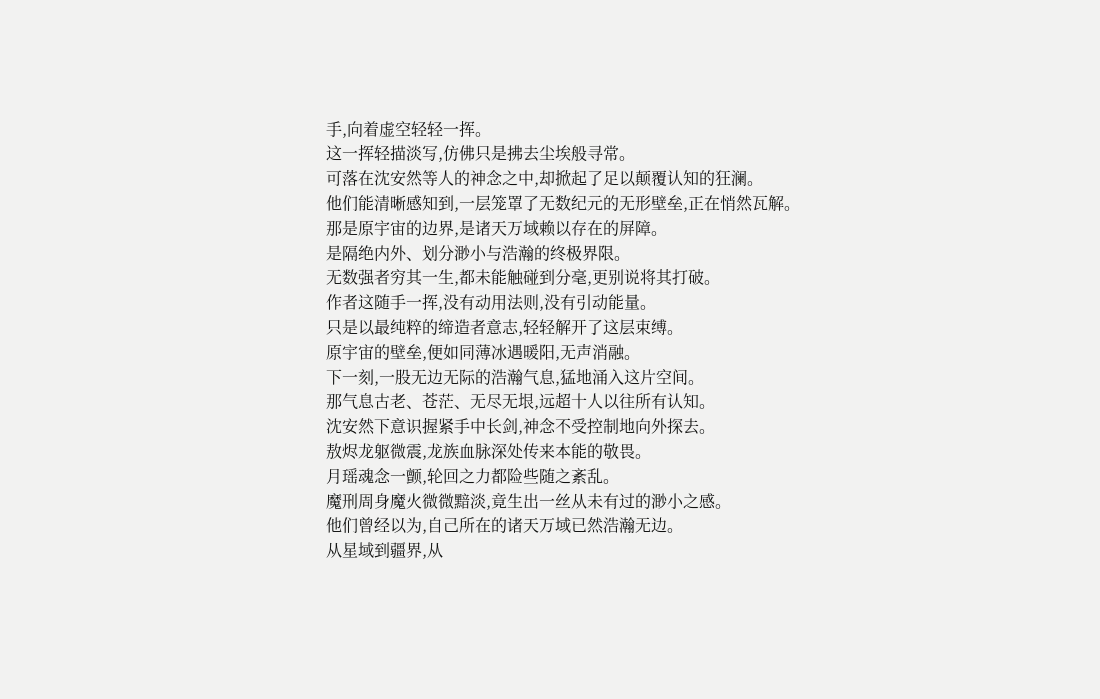手,向着虚空轻轻一挥。
这一挥轻描淡写,仿佛只是拂去尘埃般寻常。
可落在沈安然等人的神念之中,却掀起了足以颠覆认知的狂澜。
他们能清晰感知到,一层笼罩了无数纪元的无形壁垒,正在悄然瓦解。
那是原宇宙的边界,是诸天万域赖以存在的屏障。
是隔绝内外、划分渺小与浩瀚的终极界限。
无数强者穷其一生,都未能触碰到分毫,更别说将其打破。
作者这随手一挥,没有动用法则,没有引动能量。
只是以最纯粹的缔造者意志,轻轻解开了这层束缚。
原宇宙的壁垒,便如同薄冰遇暖阳,无声消融。
下一刻,一股无边无际的浩瀚气息,猛地涌入这片空间。
那气息古老、苍茫、无尽无垠,远超十人以往所有认知。
沈安然下意识握紧手中长剑,神念不受控制地向外探去。
敖烬龙躯微震,龙族血脉深处传来本能的敬畏。
月瑶魂念一颤,轮回之力都险些随之紊乱。
魔刑周身魔火微微黯淡,竟生出一丝从未有过的渺小之感。
他们曾经以为,自己所在的诸天万域已然浩瀚无边。
从星域到疆界,从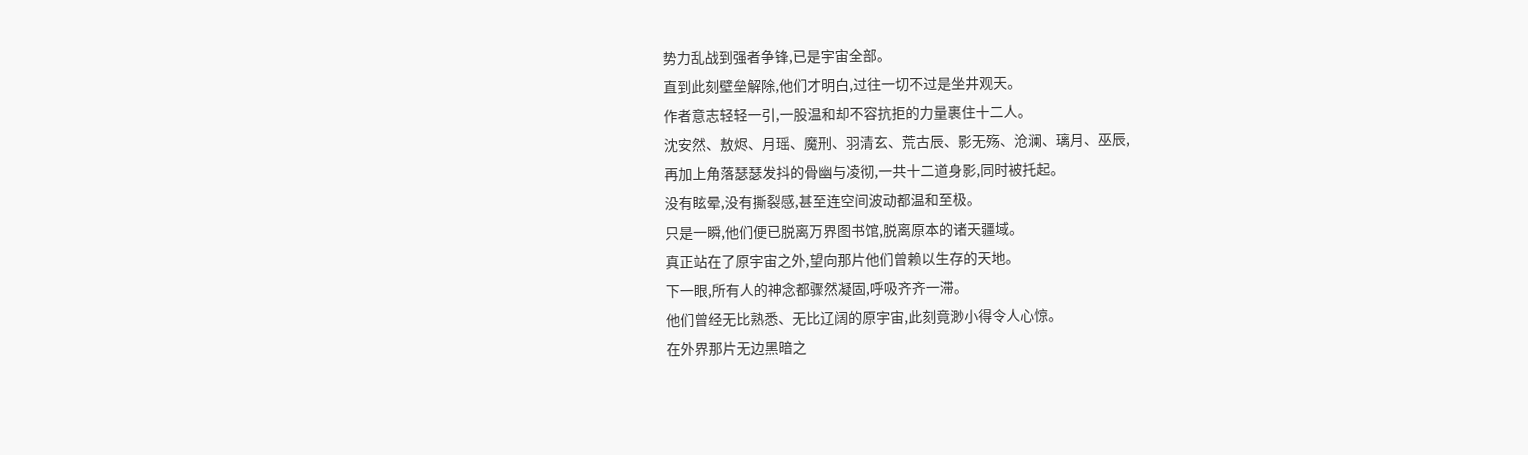势力乱战到强者争锋,已是宇宙全部。
直到此刻壁垒解除,他们才明白,过往一切不过是坐井观天。
作者意志轻轻一引,一股温和却不容抗拒的力量裹住十二人。
沈安然、敖烬、月瑶、魔刑、羽清玄、荒古辰、影无殇、沧澜、璃月、巫辰,
再加上角落瑟瑟发抖的骨幽与凌彻,一共十二道身影,同时被托起。
没有眩晕,没有撕裂感,甚至连空间波动都温和至极。
只是一瞬,他们便已脱离万界图书馆,脱离原本的诸天疆域。
真正站在了原宇宙之外,望向那片他们曾赖以生存的天地。
下一眼,所有人的神念都骤然凝固,呼吸齐齐一滞。
他们曾经无比熟悉、无比辽阔的原宇宙,此刻竟渺小得令人心惊。
在外界那片无边黑暗之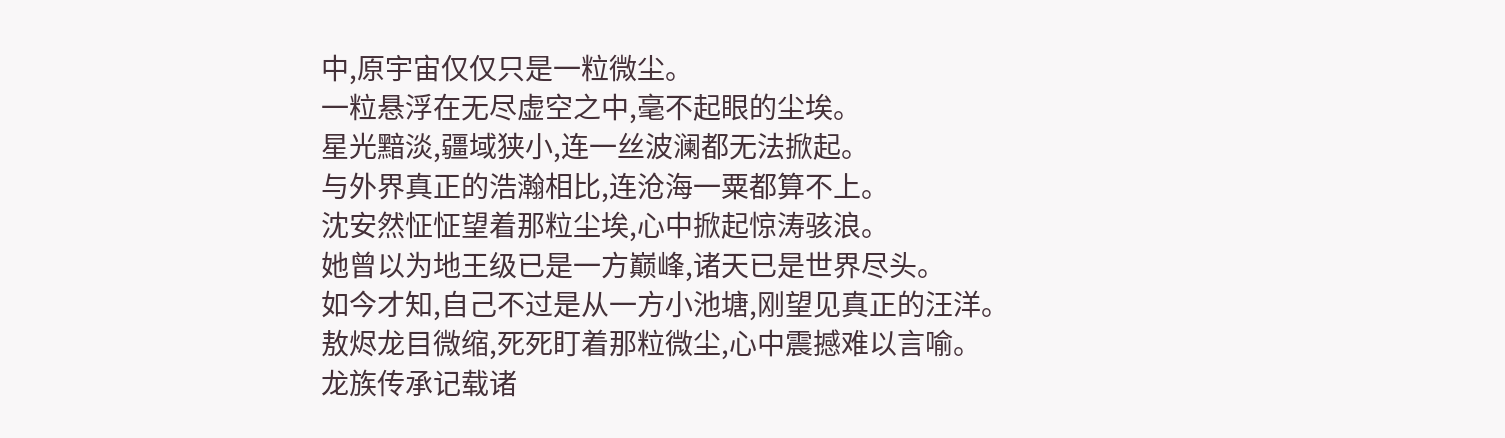中,原宇宙仅仅只是一粒微尘。
一粒悬浮在无尽虚空之中,毫不起眼的尘埃。
星光黯淡,疆域狭小,连一丝波澜都无法掀起。
与外界真正的浩瀚相比,连沧海一粟都算不上。
沈安然怔怔望着那粒尘埃,心中掀起惊涛骇浪。
她曾以为地王级已是一方巅峰,诸天已是世界尽头。
如今才知,自己不过是从一方小池塘,刚望见真正的汪洋。
敖烬龙目微缩,死死盯着那粒微尘,心中震撼难以言喻。
龙族传承记载诸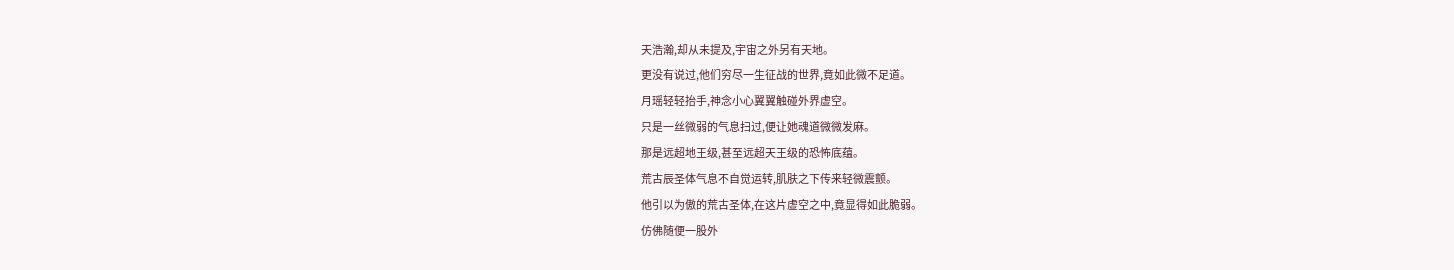天浩瀚,却从未提及,宇宙之外另有天地。
更没有说过,他们穷尽一生征战的世界,竟如此微不足道。
月瑶轻轻抬手,神念小心翼翼触碰外界虚空。
只是一丝微弱的气息扫过,便让她魂道微微发麻。
那是远超地王级,甚至远超天王级的恐怖底蕴。
荒古辰圣体气息不自觉运转,肌肤之下传来轻微震颤。
他引以为傲的荒古圣体,在这片虚空之中,竟显得如此脆弱。
仿佛随便一股外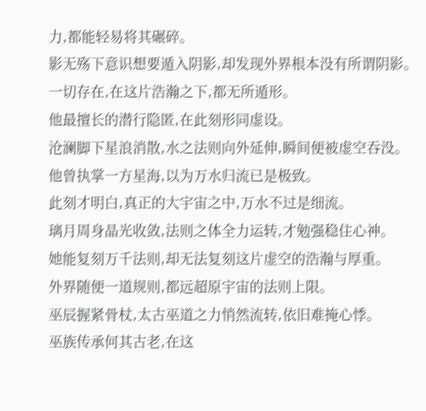力,都能轻易将其碾碎。
影无殇下意识想要遁入阴影,却发现外界根本没有所谓阴影。
一切存在,在这片浩瀚之下,都无所遁形。
他最擅长的潜行隐匿,在此刻形同虚设。
沧澜脚下星浪消散,水之法则向外延伸,瞬间便被虚空吞没。
他曾执掌一方星海,以为万水归流已是极致。
此刻才明白,真正的大宇宙之中,万水不过是细流。
璃月周身晶光收敛,法则之体全力运转,才勉强稳住心神。
她能复刻万千法则,却无法复刻这片虚空的浩瀚与厚重。
外界随便一道规则,都远超原宇宙的法则上限。
巫辰握紧骨杖,太古巫道之力悄然流转,依旧难掩心悸。
巫族传承何其古老,在这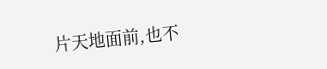片天地面前,也不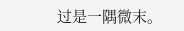过是一隅微末。